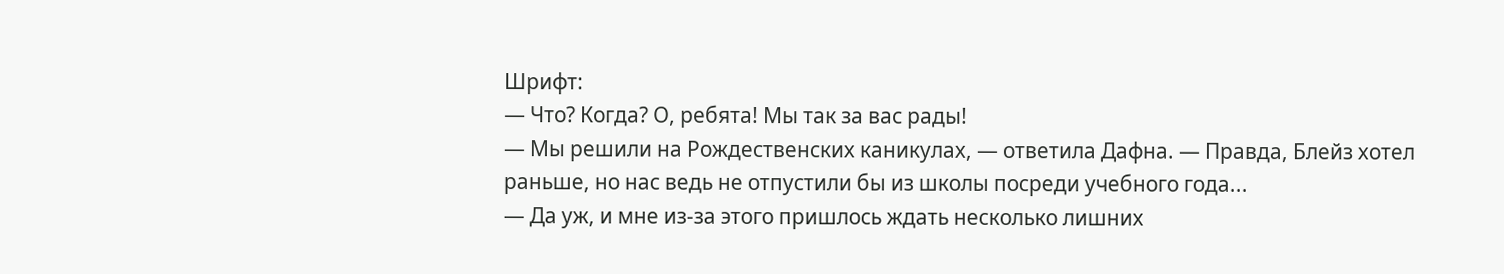Шрифт:
— Что? Когда? О, ребята! Мы так за вас рады!
— Мы решили на Рождественских каникулах, — ответила Дафна. — Правда, Блейз хотел раньше, но нас ведь не отпустили бы из школы посреди учебного года...
— Да уж, и мне из-за этого пришлось ждать несколько лишних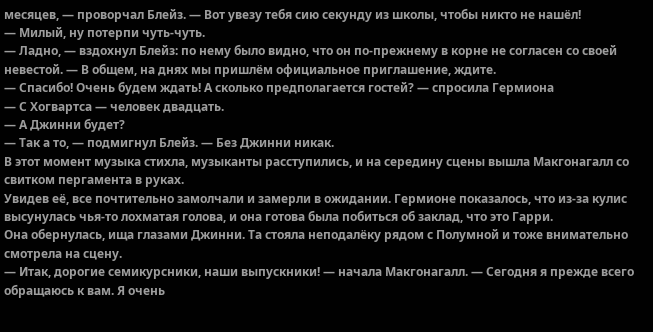месяцев, — проворчал Блейз. — Вот увезу тебя сию секунду из школы, чтобы никто не нашёл!
— Милый, ну потерпи чуть-чуть.
— Ладно, — вздохнул Блейз: по нему было видно, что он по-прежнему в корне не согласен со своей невестой. — В общем, на днях мы пришлём официальное приглашение, ждите.
— Спасибо! Очень будем ждать! А сколько предполагается гостей? — спросила Гермиона
— С Хогвартса — человек двадцать.
— А Джинни будет?
— Так а то, — подмигнул Блейз. — Без Джинни никак.
В этот момент музыка стихла, музыканты расступились, и на середину сцены вышла Макгонагалл со свитком пергамента в руках.
Увидев её, все почтительно замолчали и замерли в ожидании. Гермионе показалось, что из-за кулис высунулась чья-то лохматая голова, и она готова была побиться об заклад, что это Гарри.
Она обернулась, ища глазами Джинни. Та стояла неподалёку рядом с Полумной и тоже внимательно смотрела на сцену.
— Итак, дорогие семикурсники, наши выпускники! — начала Макгонагалл. — Сегодня я прежде всего обращаюсь к вам. Я очень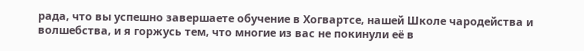рада, что вы успешно завершаете обучение в Хогвартсе, нашей Школе чародейства и волшебства, и я горжусь тем, что многие из вас не покинули её в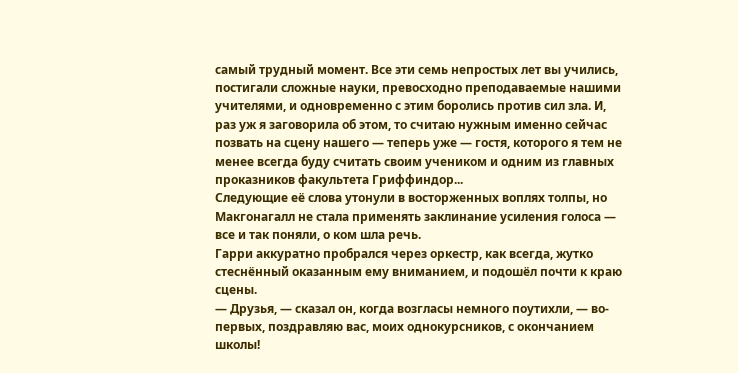самый трудный момент. Все эти семь непростых лет вы учились, постигали сложные науки, превосходно преподаваемые нашими учителями, и одновременно с этим боролись против сил зла. И, раз уж я заговорила об этом, то считаю нужным именно сейчас позвать на сцену нашего — теперь уже — гостя, которого я тем не менее всегда буду считать своим учеником и одним из главных проказников факультета Гриффиндор...
Следующие её слова утонули в восторженных воплях толпы, но Макгонагалл не стала применять заклинание усиления голоса — все и так поняли, о ком шла речь.
Гарри аккуратно пробрался через оркестр, как всегда, жутко стеснённый оказанным ему вниманием, и подошёл почти к краю сцены.
— Друзья, — сказал он, когда возгласы немного поутихли, — во-первых, поздравляю вас, моих однокурсников, с окончанием школы!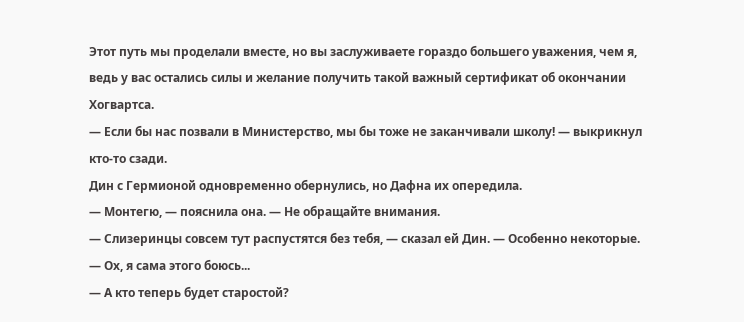Этот путь мы проделали вместе, но вы заслуживаете гораздо большего уважения, чем я, ведь у вас остались силы и желание получить такой важный сертификат об окончании Хогвартса.
— Если бы нас позвали в Министерство, мы бы тоже не заканчивали школу! — выкрикнул кто-то сзади.
Дин с Гермионой одновременно обернулись, но Дафна их опередила.
— Монтегю, — пояснила она. — Не обращайте внимания.
— Слизеринцы совсем тут распустятся без тебя, — сказал ей Дин. — Особенно некоторые.
— Ох, я сама этого боюсь...
— А кто теперь будет старостой?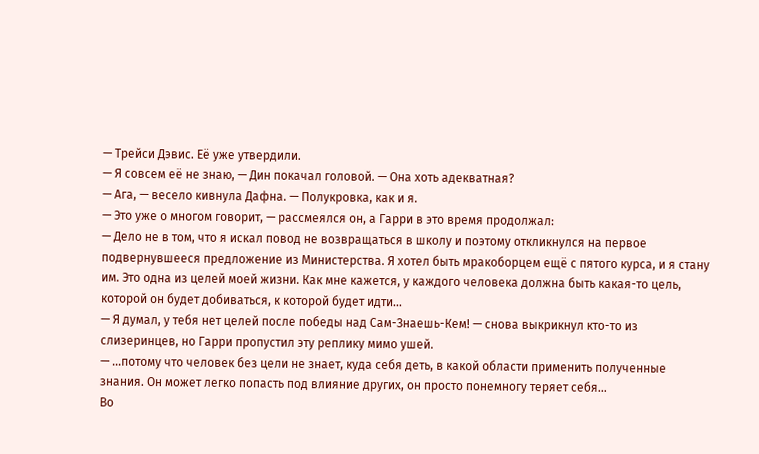— Трейси Дэвис. Её уже утвердили.
— Я совсем её не знаю, — Дин покачал головой. — Она хоть адекватная?
— Ага, — весело кивнула Дафна. — Полукровка, как и я.
— Это уже о многом говорит, — рассмеялся он, а Гарри в это время продолжал:
— Дело не в том, что я искал повод не возвращаться в школу и поэтому откликнулся на первое подвернувшееся предложение из Министерства. Я хотел быть мракоборцем ещё с пятого курса, и я стану им. Это одна из целей моей жизни. Как мне кажется, у каждого человека должна быть какая-то цель, которой он будет добиваться, к которой будет идти...
— Я думал, у тебя нет целей после победы над Сам-Знаешь-Кем! — снова выкрикнул кто-то из слизеринцев, но Гарри пропустил эту реплику мимо ушей.
— ...потому что человек без цели не знает, куда себя деть, в какой области применить полученные знания. Он может легко попасть под влияние других, он просто понемногу теряет себя...
Во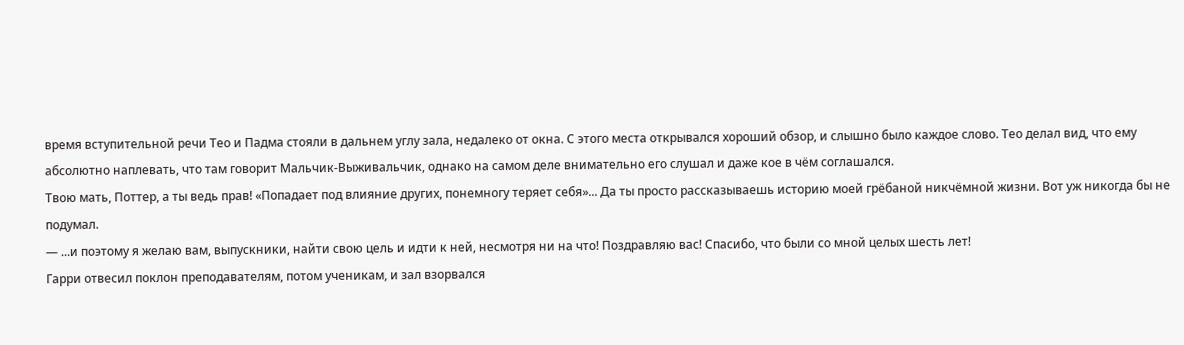время вступительной речи Тео и Падма стояли в дальнем углу зала, недалеко от окна. С этого места открывался хороший обзор, и слышно было каждое слово. Тео делал вид, что ему абсолютно наплевать, что там говорит Мальчик-Выживальчик, однако на самом деле внимательно его слушал и даже кое в чём соглашался.
Твою мать, Поттер, а ты ведь прав! «Попадает под влияние других, понемногу теряет себя»... Да ты просто рассказываешь историю моей грёбаной никчёмной жизни. Вот уж никогда бы не подумал.
— ...и поэтому я желаю вам, выпускники, найти свою цель и идти к ней, несмотря ни на что! Поздравляю вас! Спасибо, что были со мной целых шесть лет!
Гарри отвесил поклон преподавателям, потом ученикам, и зал взорвался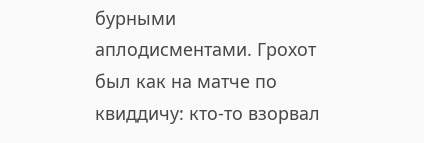бурными аплодисментами. Грохот был как на матче по квиддичу: кто-то взорвал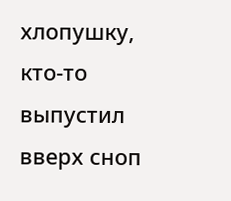хлопушку, кто-то выпустил вверх сноп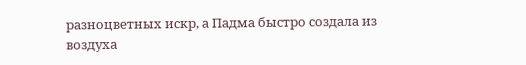разноцветных искр, а Падма быстро создала из воздуха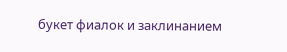букет фиалок и заклинанием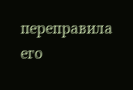переправила его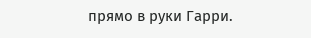прямо в руки Гарри.